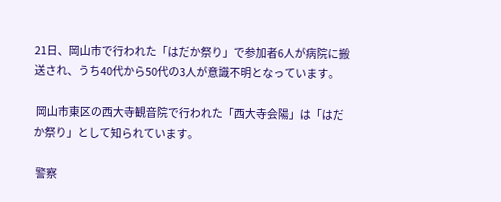21日、岡山市で行われた「はだか祭り」で参加者6人が病院に搬送され、うち40代から50代の3人が意識不明となっています。

 岡山市東区の西大寺観音院で行われた「西大寺会陽」は「はだか祭り」として知られています。

 警察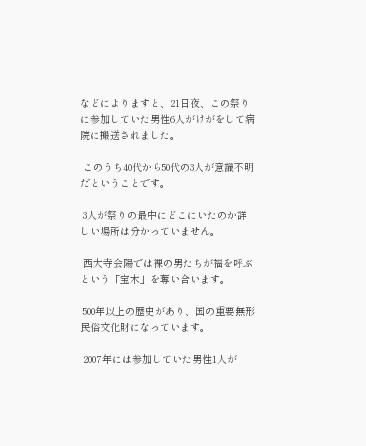などによりますと、21日夜、この祭りに参加していた男性6人がけがをして病院に搬送されました。

 このうち40代から50代の3人が意識不明だということです。

 3人が祭りの最中にどこにいたのか詳しい場所は分かっていません。

 西大寺会陽では裸の男たちが福を呼ぶという「宝木」を奪い合います。

 500年以上の歴史があり、国の重要無形民俗文化財になっています。

 2007年には参加していた男性1人が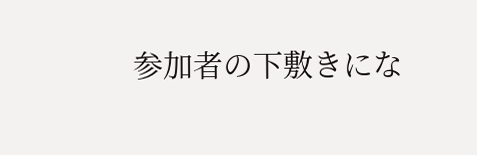参加者の下敷きにな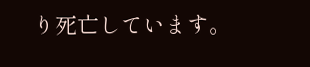り死亡しています。